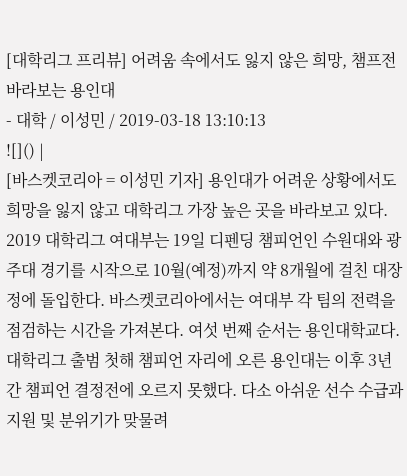[대학리그 프리뷰] 어려움 속에서도 잃지 않은 희망, 챔프전 바라보는 용인대
- 대학 / 이성민 / 2019-03-18 13:10:13
![]() |
[바스켓코리아 = 이성민 기자] 용인대가 어려운 상황에서도 희망을 잃지 않고 대학리그 가장 높은 곳을 바라보고 있다.
2019 대학리그 여대부는 19일 디펜딩 챔피언인 수원대와 광주대 경기를 시작으로 10월(예정)까지 약 8개월에 걸친 대장정에 돌입한다. 바스켓코리아에서는 여대부 각 팀의 전력을 점검하는 시간을 가져본다. 여섯 번째 순서는 용인대학교다.
대학리그 출범 첫해 챔피언 자리에 오른 용인대는 이후 3년간 챔피언 결정전에 오르지 못했다. 다소 아쉬운 선수 수급과 지원 및 분위기가 맞물려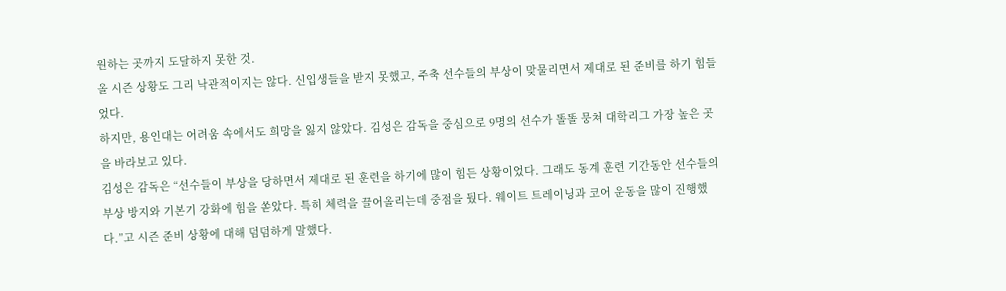원하는 곳까지 도달하지 못한 것.
올 시즌 상황도 그리 낙관적이지는 않다. 신입생들을 받지 못했고, 주축 선수들의 부상이 맞물리면서 제대로 된 준비를 하기 힘들었다.
하지만, 용인대는 어려움 속에서도 희망을 잃지 않았다. 김성은 감독을 중심으로 9명의 선수가 똘똘 뭉쳐 대학리그 가장 높은 곳을 바라보고 있다.
김성은 감독은 “선수들이 부상을 당하면서 제대로 된 훈련을 하기에 많이 힘든 상황이었다. 그래도 동계 훈련 기간동안 선수들의 부상 방지와 기본기 강화에 힘을 쏟았다. 특히 체력을 끌어올리는데 중점을 뒀다. 웨이트 트레이닝과 코어 운동을 많이 진행했다.”고 시즌 준비 상황에 대해 덤덤하게 말했다.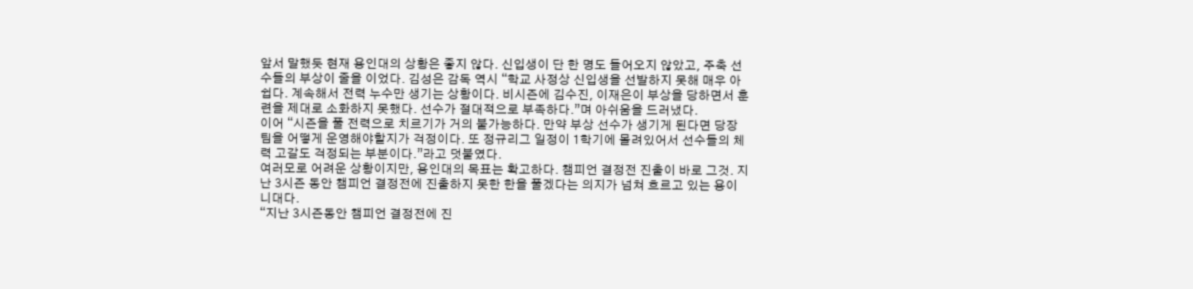앞서 말했듯 현재 용인대의 상황은 좋지 않다. 신입생이 단 한 명도 들어오지 않았고, 주축 선수들의 부상이 줄을 이었다. 김성은 감독 역시 “학교 사정상 신입생을 선발하지 못해 매우 아쉽다. 계속해서 전력 누수만 생기는 상황이다. 비시즌에 김수진, 이재은이 부상을 당하면서 훈련을 제대로 소화하지 못했다. 선수가 절대적으로 부족하다.”며 아쉬움을 드러냈다.
이어 “시즌을 풀 전력으로 치르기가 거의 불가능하다. 만약 부상 선수가 생기게 된다면 당장 팀을 어떻게 운영해야할지가 걱정이다. 또 정규리그 일정이 1학기에 몰려있어서 선수들의 체력 고갈도 걱정되는 부분이다.”라고 덧붙였다.
여러모로 어려운 상황이지만, 용인대의 목표는 확고하다. 챔피언 결정전 진출이 바로 그것. 지난 3시즌 동안 챔피언 결정전에 진출하지 못한 한을 풀겠다는 의지가 넘쳐 흐르고 있는 용이니대다.
“지난 3시즌동안 챔피언 결정전에 진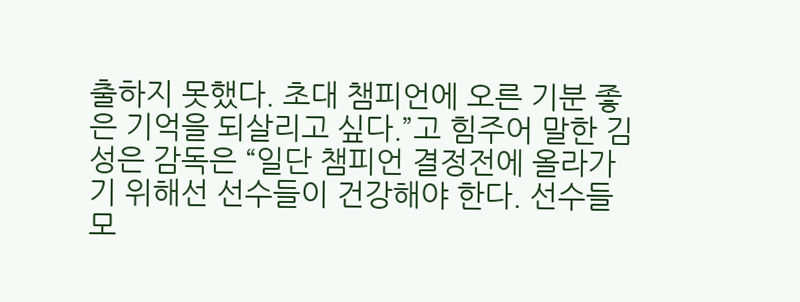출하지 못했다. 초대 챔피언에 오른 기분 좋은 기억을 되살리고 싶다.”고 힘주어 말한 김성은 감독은 “일단 챔피언 결정전에 올라가기 위해선 선수들이 건강해야 한다. 선수들 모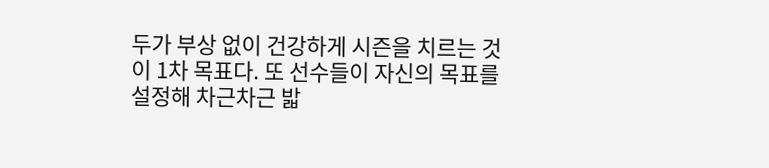두가 부상 없이 건강하게 시즌을 치르는 것이 1차 목표다. 또 선수들이 자신의 목표를 설정해 차근차근 밟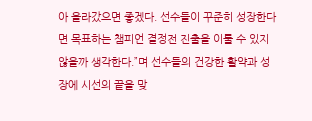아 올라갔으면 좋겠다. 선수들이 꾸준히 성장한다면 목표하는 챔피언 결정전 진출을 이룰 수 있지 않을까 생각한다.”며 선수들의 건강한 활약과 성장에 시선의 끝을 맞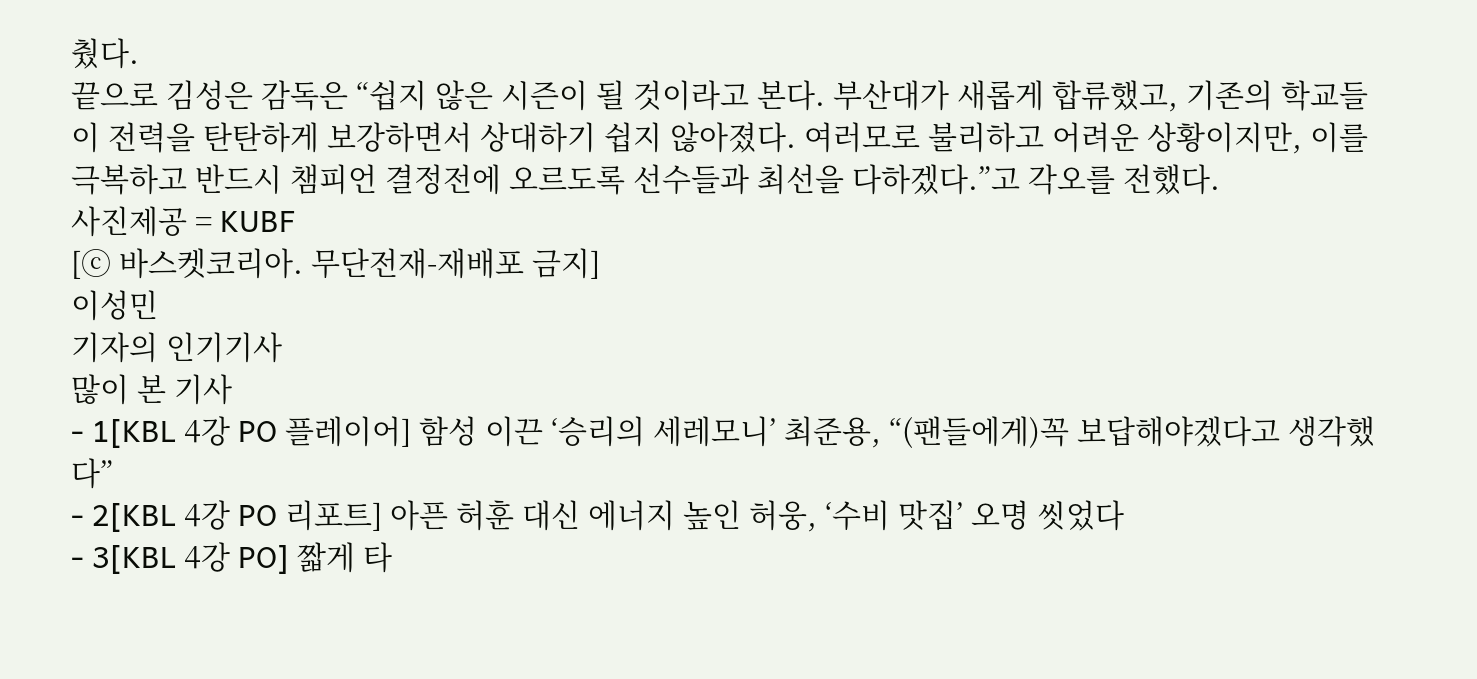췄다.
끝으로 김성은 감독은 “쉽지 않은 시즌이 될 것이라고 본다. 부산대가 새롭게 합류했고, 기존의 학교들이 전력을 탄탄하게 보강하면서 상대하기 쉽지 않아졌다. 여러모로 불리하고 어려운 상황이지만, 이를 극복하고 반드시 챔피언 결정전에 오르도록 선수들과 최선을 다하겠다.”고 각오를 전했다.
사진제공 = KUBF
[ⓒ 바스켓코리아. 무단전재-재배포 금지]
이성민
기자의 인기기사
많이 본 기사
- 1[KBL 4강 PO 플레이어] 함성 이끈 ‘승리의 세레모니’ 최준용, “(팬들에게)꼭 보답해야겠다고 생각했다”
- 2[KBL 4강 PO 리포트] 아픈 허훈 대신 에너지 높인 허웅, ‘수비 맛집’ 오명 씻었다
- 3[KBL 4강 PO] 짧게 타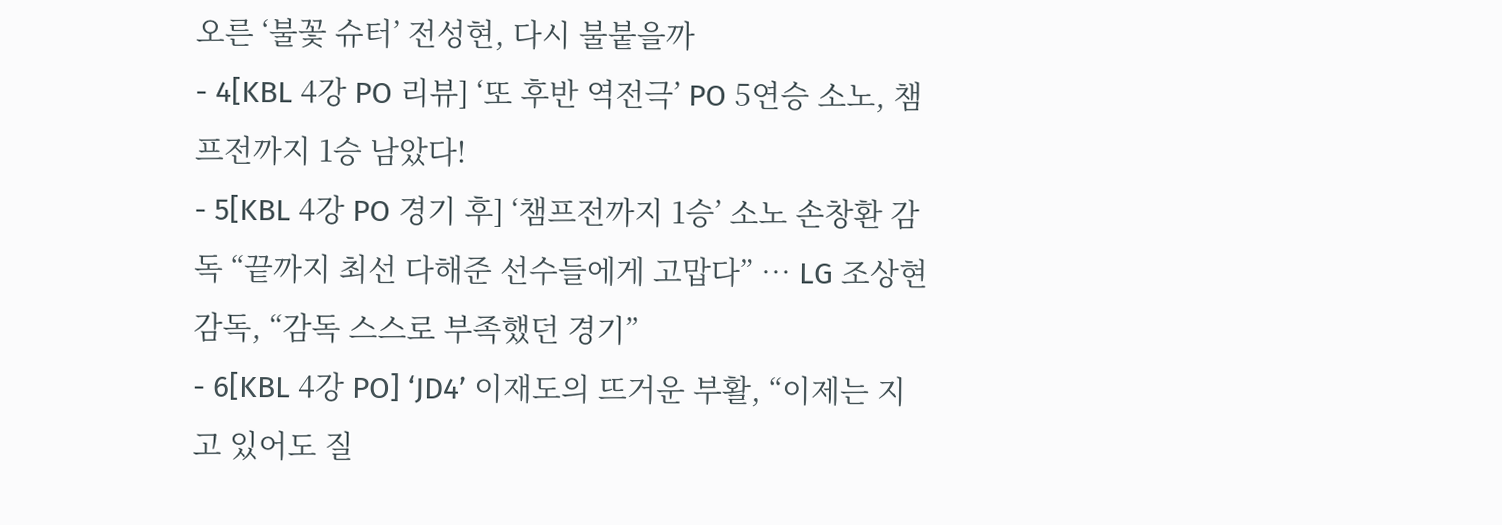오른 ‘불꽃 슈터’ 전성현, 다시 불붙을까
- 4[KBL 4강 PO 리뷰] ‘또 후반 역전극’ PO 5연승 소노, 챔프전까지 1승 남았다!
- 5[KBL 4강 PO 경기 후] ‘챔프전까지 1승’ 소노 손창환 감독 “끝까지 최선 다해준 선수들에게 고맙다” … LG 조상현 감독, “감독 스스로 부족했던 경기”
- 6[KBL 4강 PO] ‘JD4’ 이재도의 뜨거운 부활, “이제는 지고 있어도 질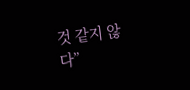것 같지 않다”